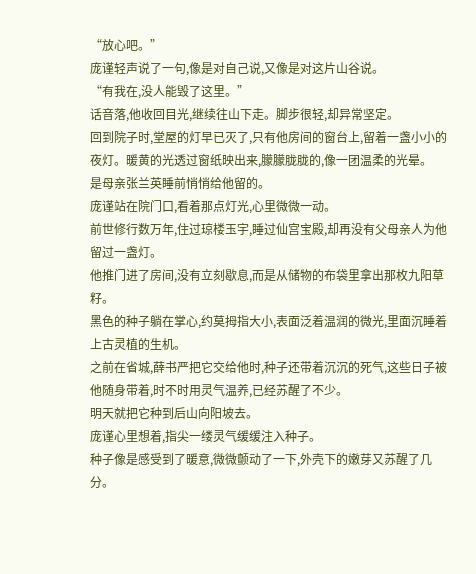“放心吧。”
庞谨轻声说了一句,像是对自己说,又像是对这片山谷说。
“有我在,没人能毁了这里。”
话音落,他收回目光,继续往山下走。脚步很轻,却异常坚定。
回到院子时,堂屋的灯早已灭了,只有他房间的窗台上,留着一盏小小的夜灯。暖黄的光透过窗纸映出来,朦朦胧胧的,像一团温柔的光晕。
是母亲张兰英睡前悄悄给他留的。
庞谨站在院门口,看着那点灯光,心里微微一动。
前世修行数万年,住过琼楼玉宇,睡过仙宫宝殿,却再没有父母亲人为他留过一盏灯。
他推门进了房间,没有立刻歇息,而是从储物的布袋里拿出那枚九阳草籽。
黑色的种子躺在掌心,约莫拇指大小,表面泛着温润的微光,里面沉睡着上古灵植的生机。
之前在省城,薛书严把它交给他时,种子还带着沉沉的死气,这些日子被他随身带着,时不时用灵气温养,已经苏醒了不少。
明天就把它种到后山向阳坡去。
庞谨心里想着,指尖一缕灵气缓缓注入种子。
种子像是感受到了暖意,微微颤动了一下,外壳下的嫩芽又苏醒了几分。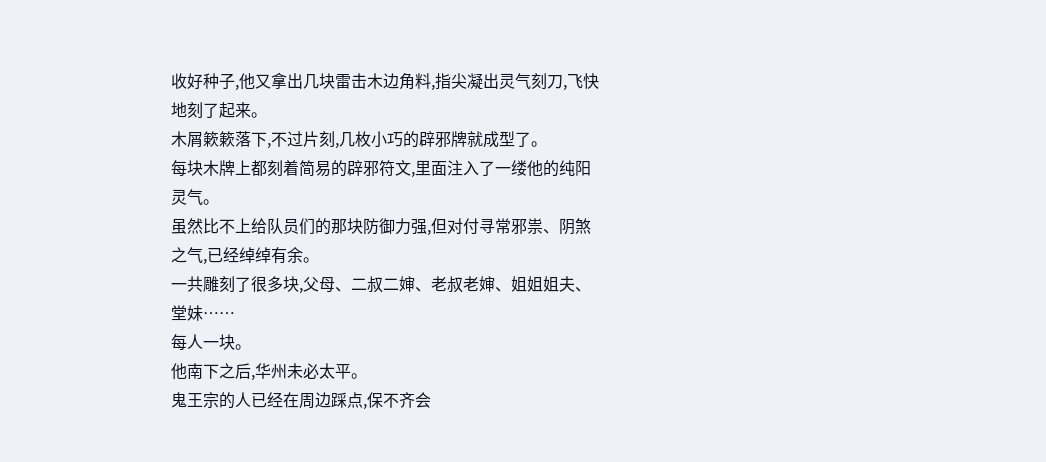收好种子,他又拿出几块雷击木边角料,指尖凝出灵气刻刀,飞快地刻了起来。
木屑簌簌落下,不过片刻,几枚小巧的辟邪牌就成型了。
每块木牌上都刻着简易的辟邪符文,里面注入了一缕他的纯阳灵气。
虽然比不上给队员们的那块防御力强,但对付寻常邪祟、阴煞之气,已经绰绰有余。
一共雕刻了很多块,父母、二叔二婶、老叔老婶、姐姐姐夫、堂妹……
每人一块。
他南下之后,华州未必太平。
鬼王宗的人已经在周边踩点,保不齐会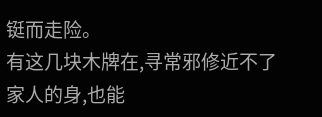铤而走险。
有这几块木牌在,寻常邪修近不了家人的身,也能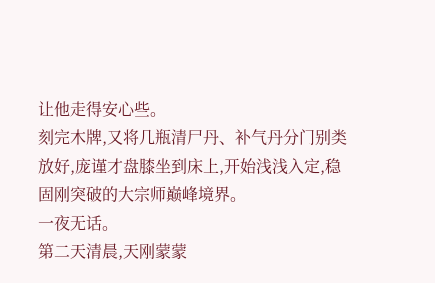让他走得安心些。
刻完木牌,又将几瓶清尸丹、补气丹分门别类放好,庞谨才盘膝坐到床上,开始浅浅入定,稳固刚突破的大宗师巅峰境界。
一夜无话。
第二天清晨,天刚蒙蒙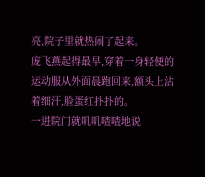亮,院子里就热闹了起来。
庞飞燕起得最早,穿着一身轻便的运动服从外面晨跑回来,额头上沾着细汗,脸蛋红扑扑的。
一进院门就叽叽喳喳地说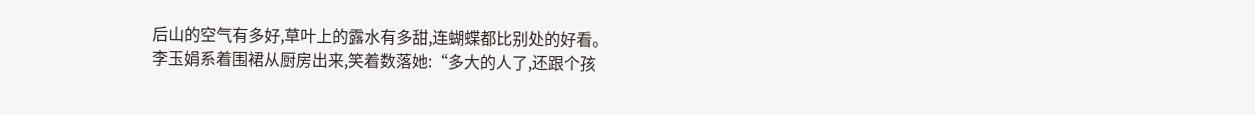后山的空气有多好,草叶上的露水有多甜,连蝴蝶都比别处的好看。
李玉娟系着围裙从厨房出来,笑着数落她:“多大的人了,还跟个孩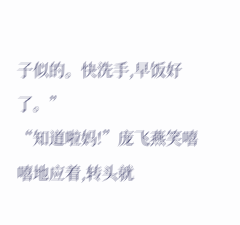子似的。快洗手,早饭好了。”
“知道啦妈!”庞飞燕笑嘻嘻地应着,转头就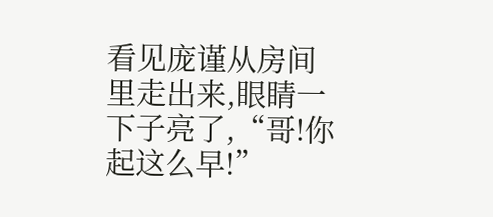看见庞谨从房间里走出来,眼睛一下子亮了,“哥!你起这么早!”